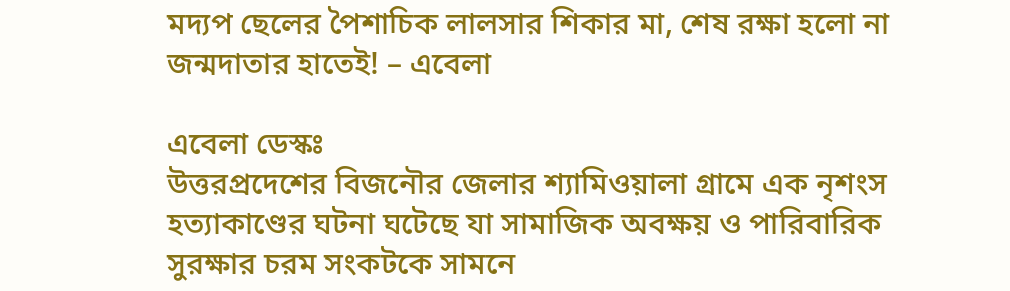মদ্যপ ছেলের পৈশাচিক লালসার শিকার মা, শেষ রক্ষা হলো না জন্মদাতার হাতেই! – এবেলা

এবেলা ডেস্কঃ
উত্তরপ্রদেশের বিজনৌর জেলার শ্যামিওয়ালা গ্রামে এক নৃশংস হত্যাকাণ্ডের ঘটনা ঘটেছে যা সামাজিক অবক্ষয় ও পারিবারিক সুরক্ষার চরম সংকটকে সামনে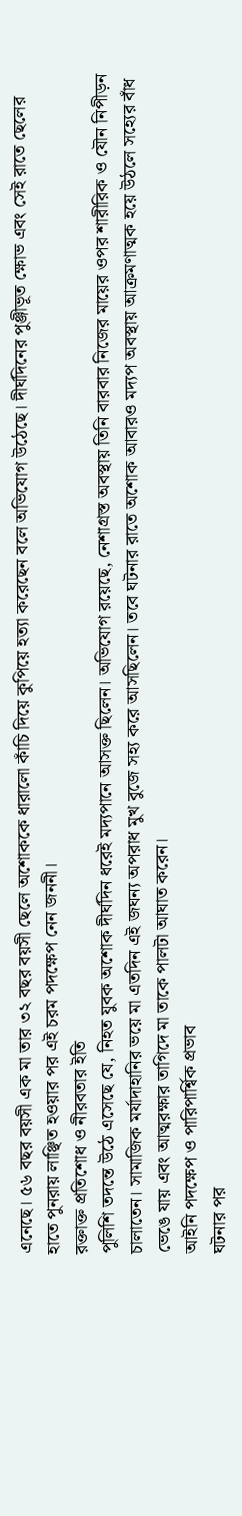এনেছে। ৫৬ বছর বয়সী এক মা তার ৩২ বছর বয়সী ছেলে অশোককে ধারালো কাঁচি দিয়ে কুপিয়ে হত্যা করেছেন বলে অভিযোগ উঠেছে। দীর্ঘদিনের পুঞ্জীভূত ক্ষোভ এবং সেই রাতে ছেলের হাতে পুনরায় লাঞ্ছিত হওয়ার পর এই চরম পদক্ষেপ নেন জননী।
রক্তাক্ত প্রতিশোধ ও নীরবতার ইতি
পুলিশি তদন্তে উঠে এসেছে যে, নিহত যুবক অশোক দীর্ঘদিন ধরেই মদ্যপানে আসক্ত ছিলেন। অভিযোগ রয়েছে, নেশাগ্রস্ত অবস্থায় তিনি বারবার নিজের মায়ের ওপর শারীরিক ও যৌন নিপীড়ন চালাতেন। সামাজিক মর্যাদাহানির ভয়ে মা এতদিন এই জঘন্য অপরাধ মুখ বুজে সহ্য করে আসছিলেন। তবে ঘটনার রাতে অশোক আবারও মদ্যপ অবস্থায় আক্রমণাত্মক হয়ে উঠলে সহ্যের বাঁধ ভেঙে যায় এবং আত্মরক্ষার তাগিদে মা তাকে পালটা আঘাত করেন।
আইনি পদক্ষেপ ও পারিপার্শ্বিক প্রভাব
ঘটনার পর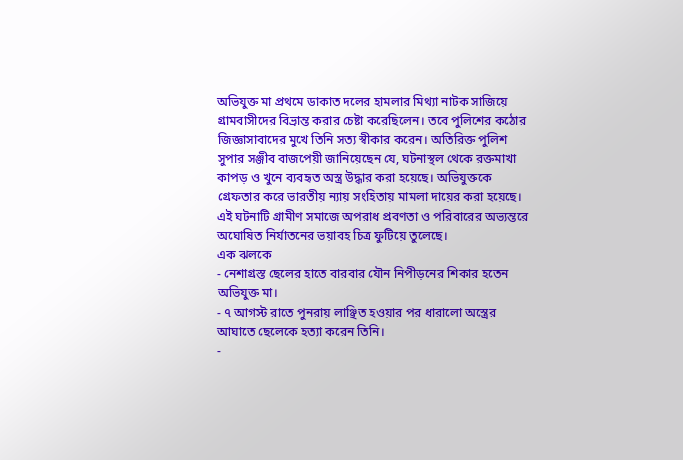অভিযুক্ত মা প্রথমে ডাকাত দলের হামলার মিথ্যা নাটক সাজিয়ে গ্রামবাসীদের বিভ্রান্ত করার চেষ্টা করেছিলেন। তবে পুলিশের কঠোর জিজ্ঞাসাবাদের মুখে তিনি সত্য স্বীকার করেন। অতিরিক্ত পুলিশ সুপার সঞ্জীব বাজপেয়ী জানিয়েছেন যে, ঘটনাস্থল থেকে রক্তমাখা কাপড় ও খুনে ব্যবহৃত অস্ত্র উদ্ধার করা হয়েছে। অভিযুক্তকে গ্রেফতার করে ভারতীয় ন্যায় সংহিতায় মামলা দায়ের করা হয়েছে। এই ঘটনাটি গ্রামীণ সমাজে অপরাধ প্রবণতা ও পরিবারের অভ্যন্তরে অঘোষিত নির্যাতনের ভয়াবহ চিত্র ফুটিয়ে তুলেছে।
এক ঝলকে
- নেশাগ্রস্ত ছেলের হাতে বারবার যৌন নিপীড়নের শিকার হতেন অভিযুক্ত মা।
- ৭ আগস্ট রাতে পুনরায় লাঞ্ছিত হওয়ার পর ধারালো অস্ত্রের আঘাতে ছেলেকে হত্যা করেন তিনি।
-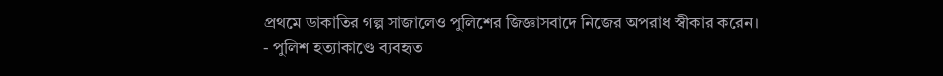প্রথমে ডাকাতির গল্প সাজালেও পুলিশের জিজ্ঞাসবাদে নিজের অপরাধ স্বীকার করেন।
- পুলিশ হত্যাকাণ্ডে ব্যবহৃত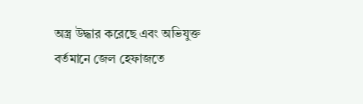অস্ত্র উদ্ধার করেছে এবং অভিযুক্ত বর্তমানে জেল হেফাজতে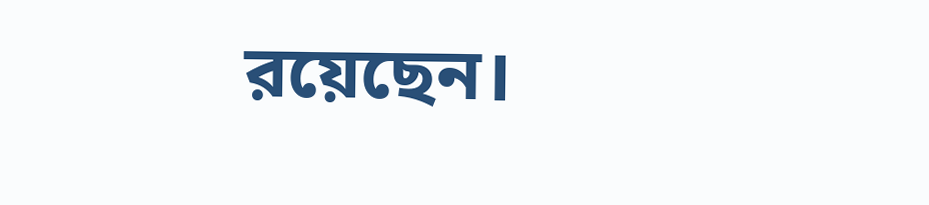রয়েছেন।